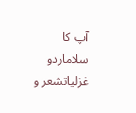آپ کا سلاماردو غزلیاتشعر و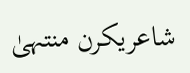شاعریکرن منتہیٰ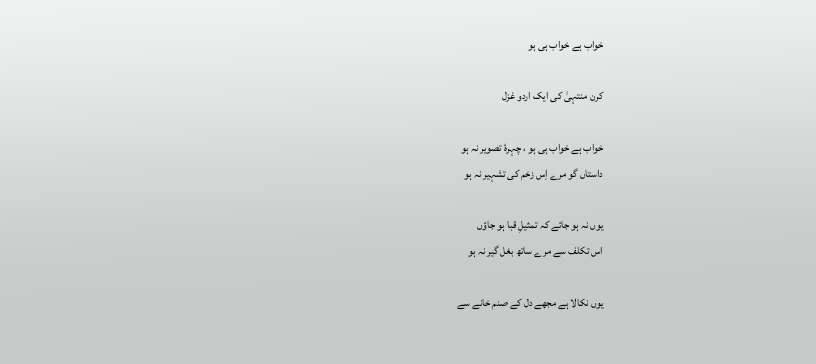خواب ہے خواب ہی ہو

کرن منتہیٰ کی ایک اردو غزل

خواب ہے خواب ہی ہو ، چہرۂ تصویر نہ ہو
داستاں گو مرے اِس زخم کی تشہیر نہ ہو

یوں نہ ہو جائے کہ تمثیلِ قبا ہو جاؤں
اس تکلف سے مرے ساتھ بغل گیر نہ ہو

یوں نکالا ہے مجھے دل کے صنم خانے سے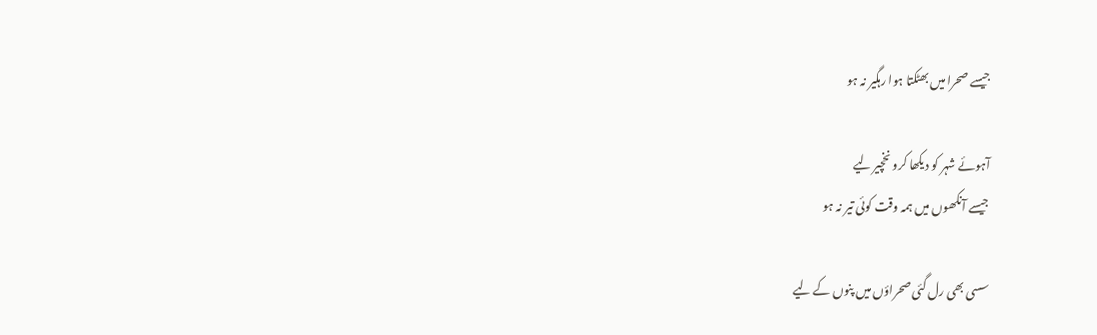جیسے صحرا میں بھٹکتا ہوا رہگیر نہ ہو

آہوئے شہر کو دیکھا کرو نخچیر لیے
جیسے آنکھوں میں ہمہ وقت کوئی تیر نہ ہو

سسی بھی رل گئی صحراؤں میں پنوں کے لیے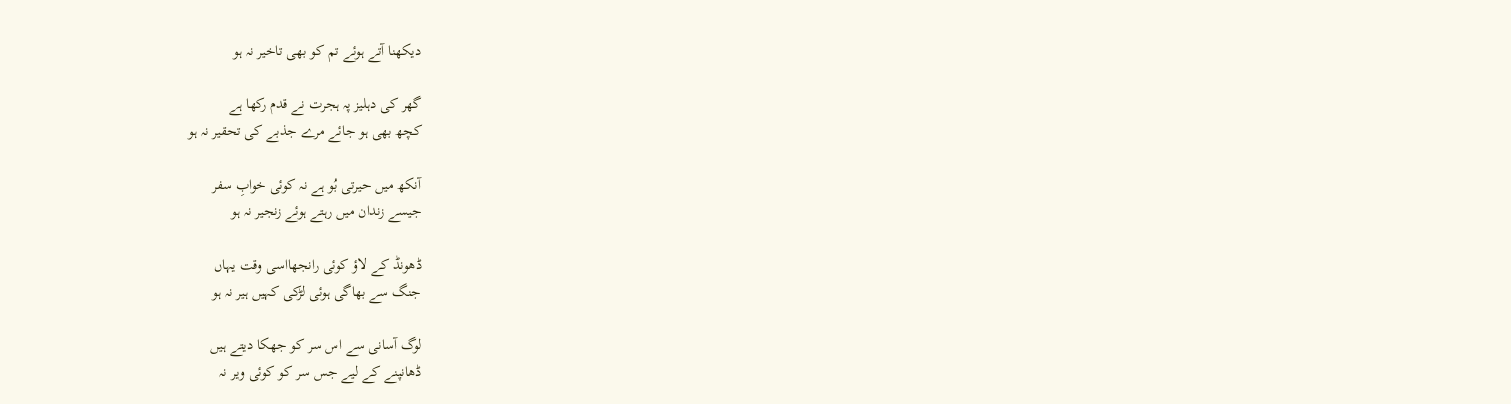دیکھنا آتے ہوئے تم کو بھی تاخیر نہ ہو

گھر کی دہلیز پہ ہجرت نے قدم رکھا ہے
کچھ بھی ہو جائے مرے جذبے کی تحقیر نہ ہو

آنکھ میں حیرتی بُو ہے نہ کوئی خوابِ سفر
جیسے زندان میں رہتے ہوئے زنجیر نہ ہو

ڈھونڈ کے لاؤ کوئی رانجھااسی وقت یہاں
جنگ سے بھاگی ہوئی لڑکی کہیں ہیر نہ ہو

لوگ آسانی سے اس سر کو جھکا دیتے ہیں
ڈھانپنے کے لیے جس سر کو کوئی ویر نہ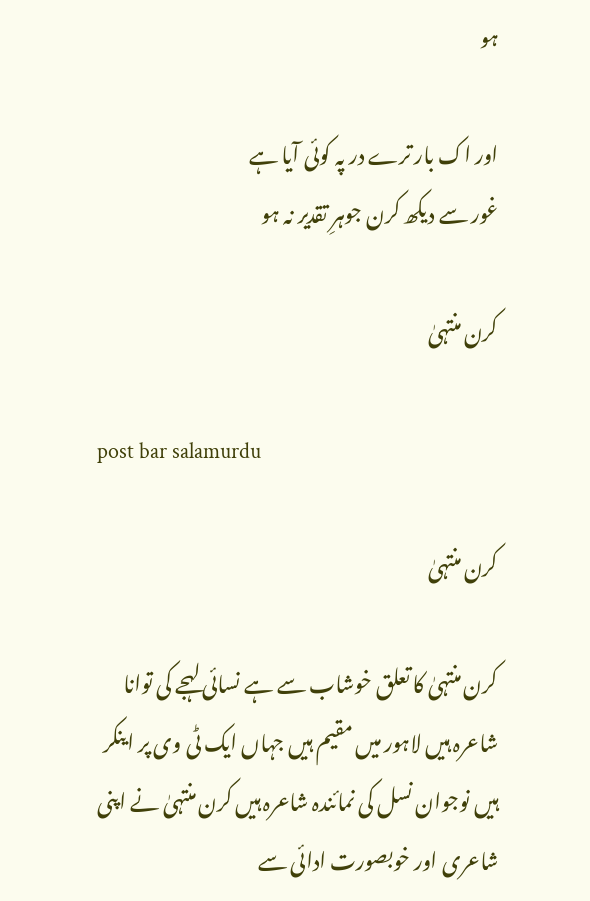ہو

اور اک بار ترے در پہ کوئی آیا ہے
غور سے دیکھ کرن جوہرِ تقدیر نہ ہو

کرن منتہیٰ

post bar salamurdu

کرن منتہیٰ

کرن منتہیٰ کا تعلق خوشاب سے ہے نسائی لہجے کی توانا شاعرہ ہیں لاہور میں مقیم ہیں جہاں ایک ٹی وی پر اینکر ہیں نوجوان نسل کی نمائندہ شاعرہ ہیں کرن منتہیٰ نے اپنی شاعری اور خوبصورت ادائی سے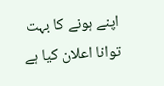اپنے ہونے کا بہت توانا اعلان کیا ہے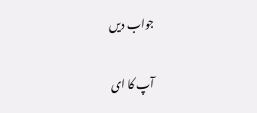جواب دیں

آپ کا ای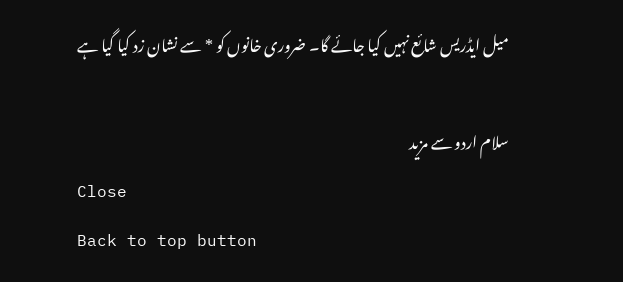میل ایڈریس شائع نہیں کیا جائے گا۔ ضروری خانوں کو * سے نشان زد کیا گیا ہے

سلام اردو سے مزید
Close
Back to top button